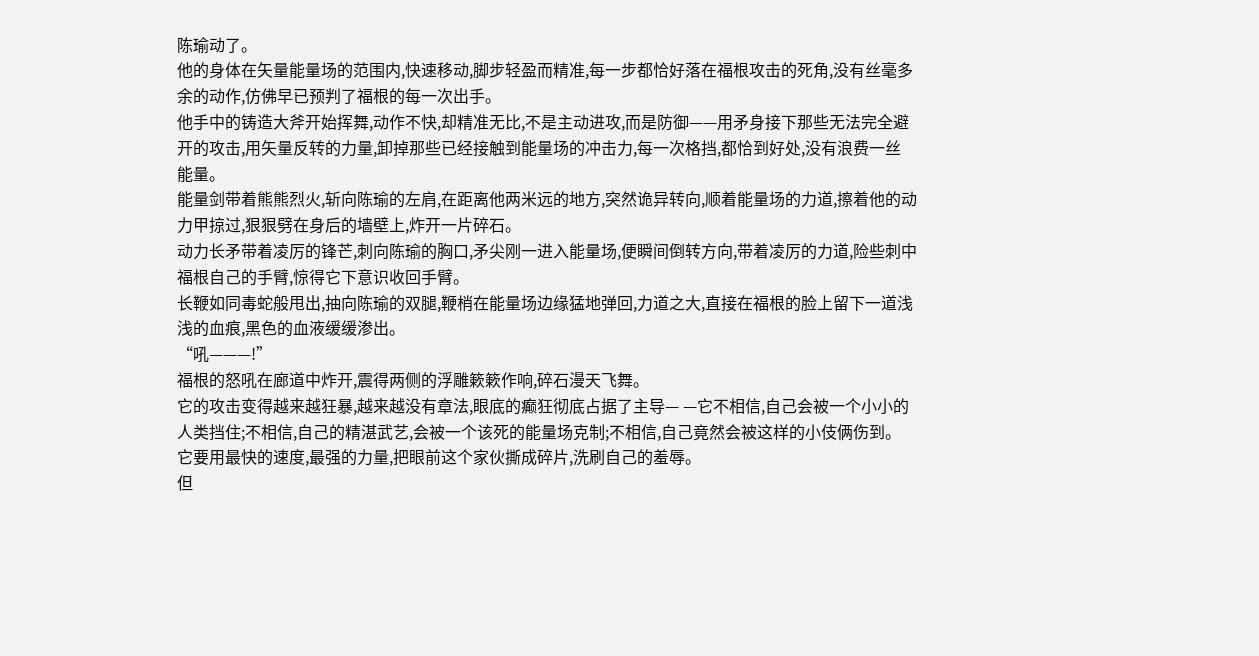陈瑜动了。
他的身体在矢量能量场的范围内,快速移动,脚步轻盈而精准,每一步都恰好落在福根攻击的死角,没有丝毫多余的动作,仿佛早已预判了福根的每一次出手。
他手中的铸造大斧开始挥舞,动作不快,却精准无比,不是主动进攻,而是防御——用矛身接下那些无法完全避开的攻击,用矢量反转的力量,卸掉那些已经接触到能量场的冲击力,每一次格挡,都恰到好处,没有浪费一丝
能量。
能量剑带着熊熊烈火,斩向陈瑜的左肩,在距离他两米远的地方,突然诡异转向,顺着能量场的力道,擦着他的动力甲掠过,狠狠劈在身后的墙壁上,炸开一片碎石。
动力长矛带着凌厉的锋芒,刺向陈瑜的胸口,矛尖刚一进入能量场,便瞬间倒转方向,带着凌厉的力道,险些刺中福根自己的手臂,惊得它下意识收回手臂。
长鞭如同毒蛇般甩出,抽向陈瑜的双腿,鞭梢在能量场边缘猛地弹回,力道之大,直接在福根的脸上留下一道浅浅的血痕,黑色的血液缓缓渗出。
“吼———!”
福根的怒吼在廊道中炸开,震得两侧的浮雕簌簌作响,碎石漫天飞舞。
它的攻击变得越来越狂暴,越来越没有章法,眼底的癫狂彻底占据了主导— —它不相信,自己会被一个小小的人类挡住;不相信,自己的精湛武艺,会被一个该死的能量场克制;不相信,自己竟然会被这样的小伎俩伤到。
它要用最快的速度,最强的力量,把眼前这个家伙撕成碎片,洗刷自己的羞辱。
但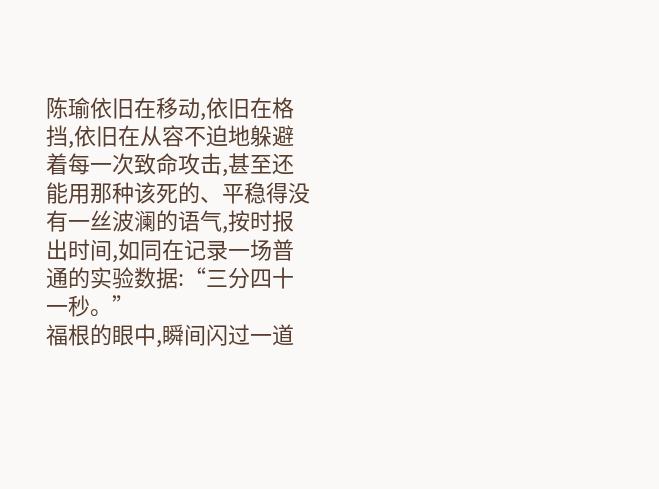陈瑜依旧在移动,依旧在格挡,依旧在从容不迫地躲避着每一次致命攻击,甚至还能用那种该死的、平稳得没有一丝波澜的语气,按时报出时间,如同在记录一场普通的实验数据:“三分四十一秒。”
福根的眼中,瞬间闪过一道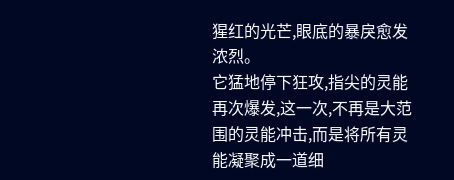猩红的光芒,眼底的暴戾愈发浓烈。
它猛地停下狂攻,指尖的灵能再次爆发,这一次,不再是大范围的灵能冲击,而是将所有灵能凝聚成一道细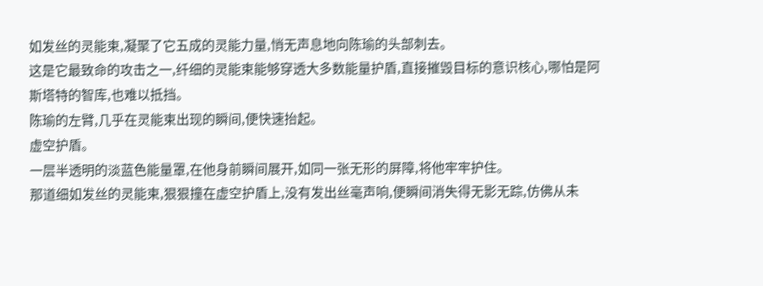如发丝的灵能束,凝聚了它五成的灵能力量,悄无声息地向陈瑜的头部刺去。
这是它最致命的攻击之一,纤细的灵能束能够穿透大多数能量护盾,直接摧毁目标的意识核心,哪怕是阿斯塔特的智库,也难以抵挡。
陈瑜的左臂,几乎在灵能束出现的瞬间,便快速抬起。
虚空护盾。
一层半透明的淡蓝色能量罩,在他身前瞬间展开,如同一张无形的屏障,将他牢牢护住。
那道细如发丝的灵能束,狠狠撞在虚空护盾上,没有发出丝毫声响,便瞬间消失得无影无踪,仿佛从未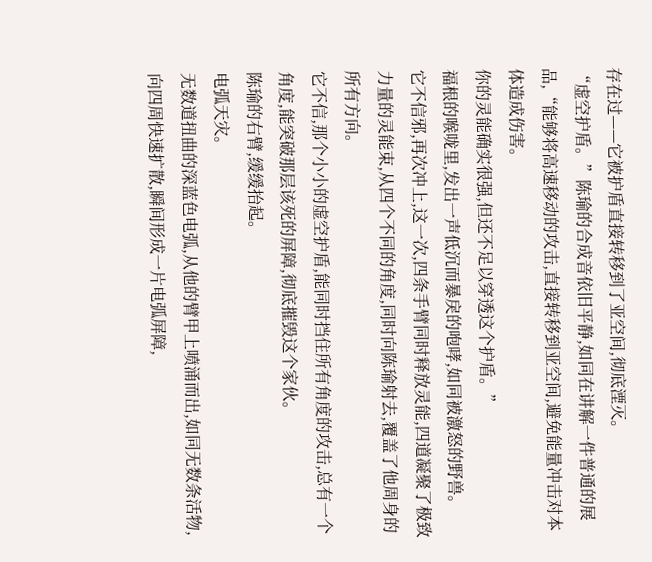存在过——它被护盾直接转移到了亚空间,彻底湮灭。
“虚空护盾。”陈瑜的合成音依旧平静,如同在讲解一件普通的展品,“能够将高速移动的攻击,直接转移到亚空间,避免能量冲击对本体造成伤害。
你的灵能确实很强,但还不足以穿透这个护盾。”
福根的喉咙里,发出一声低沉而暴戾的咆哮,如同被激怒的野兽。
它不信邪,再次冲上,这一次,四条手臂同时释放灵能,四道凝聚了极致力量的灵能束,从四个不同的角度,同时向陈瑜射去,覆盖了他周身的所有方向。
它不信,那个小小的虚空护盾,能同时挡住所有角度的攻击,总有一个角度,能突破那层该死的屏障,彻底摧毁这个家伙。
陈瑜的右臂,缓缓抬起。
电弧天灾。
无数道扭曲的深蓝色电弧,从他的臂甲上喷涌而出,如同无数条活物,向四周快速扩散,瞬间形成一片电弧屏障,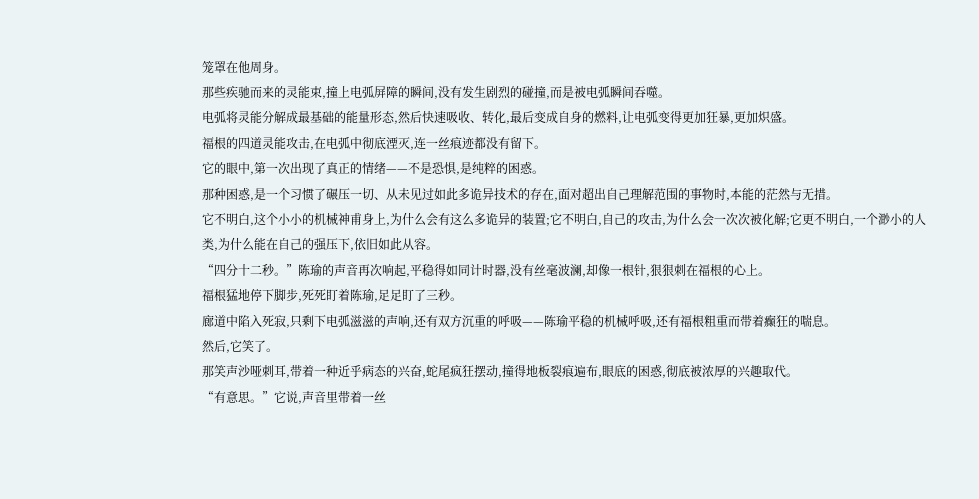笼罩在他周身。
那些疾驰而来的灵能束,撞上电弧屏障的瞬间,没有发生剧烈的碰撞,而是被电弧瞬间吞噬。
电弧将灵能分解成最基础的能量形态,然后快速吸收、转化,最后变成自身的燃料,让电弧变得更加狂暴,更加炽盛。
福根的四道灵能攻击,在电弧中彻底湮灭,连一丝痕迹都没有留下。
它的眼中,第一次出现了真正的情绪——不是恐惧,是纯粹的困惑。
那种困惑,是一个习惯了碾压一切、从未见过如此多诡异技术的存在,面对超出自己理解范围的事物时,本能的茫然与无措。
它不明白,这个小小的机械神甫身上,为什么会有这么多诡异的装置;它不明白,自己的攻击,为什么会一次次被化解;它更不明白,一个渺小的人类,为什么能在自己的强压下,依旧如此从容。
“四分十二秒。”陈瑜的声音再次响起,平稳得如同计时器,没有丝毫波澜,却像一根针,狠狠刺在福根的心上。
福根猛地停下脚步,死死盯着陈瑜,足足盯了三秒。
廊道中陷入死寂,只剩下电弧滋滋的声响,还有双方沉重的呼吸——陈瑜平稳的机械呼吸,还有福根粗重而带着癫狂的喘息。
然后,它笑了。
那笑声沙哑刺耳,带着一种近乎病态的兴奋,蛇尾疯狂摆动,撞得地板裂痕遍布,眼底的困惑,彻底被浓厚的兴趣取代。
“有意思。”它说,声音里带着一丝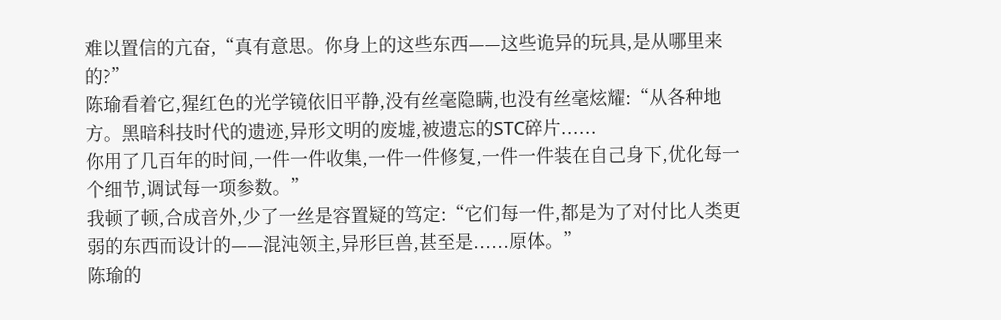难以置信的亢奋,“真有意思。你身上的这些东西——这些诡异的玩具,是从哪里来的?”
陈瑜看着它,猩红色的光学镜依旧平静,没有丝毫隐瞒,也没有丝毫炫耀:“从各种地方。黑暗科技时代的遗迹,异形文明的废墟,被遗忘的STC碎片......
你用了几百年的时间,一件一件收集,一件一件修复,一件一件装在自己身下,优化每一个细节,调试每一项参数。”
我顿了顿,合成音外,少了一丝是容置疑的笃定:“它们每一件,都是为了对付比人类更弱的东西而设计的——混沌领主,异形巨兽,甚至是......原体。”
陈瑜的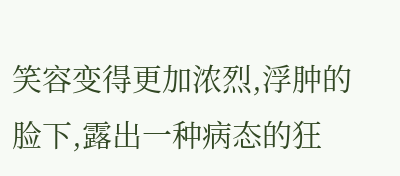笑容变得更加浓烈,浮肿的脸下,露出一种病态的狂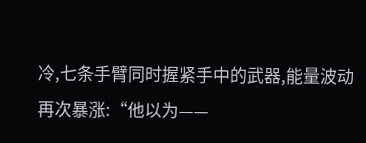冷,七条手臂同时握紧手中的武器,能量波动再次暴涨:“他以为——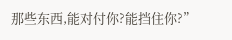那些东西,能对付你?能挡住你?”